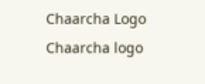Chaarcha Logo
Chaarcha logo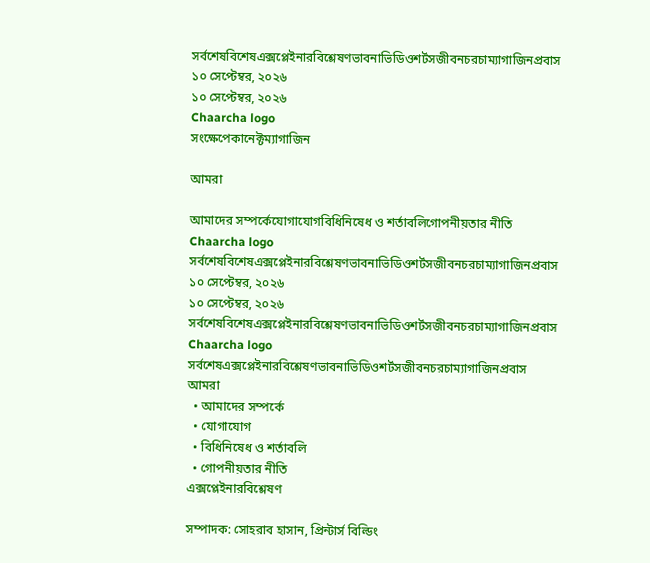সর্বশেষবিশেষএক্সপ্লেইনারবিশ্লেষণভাবনাভিডিওশর্টসজীবনচরচাম্যাগাজিনপ্রবাস
১০ সেপ্টেম্বর, ২০২৬
১০ সেপ্টেম্বর, ২০২৬
Chaarcha logo
সংক্ষেপেকানেক্টম্যাগাজিন

আমরা

আমাদের সম্পর্কেযোগাযোগবিধিনিষেধ ও শর্তাবলিগোপনীয়তার নীতি
Chaarcha logo
সর্বশেষবিশেষএক্সপ্লেইনারবিশ্লেষণভাবনাভিডিওশর্টসজীবনচরচাম্যাগাজিনপ্রবাস
১০ সেপ্টেম্বর, ২০২৬
১০ সেপ্টেম্বর, ২০২৬
সর্বশেষবিশেষএক্সপ্লেইনারবিশ্লেষণভাবনাভিডিওশর্টসজীবনচরচাম্যাগাজিনপ্রবাস
Chaarcha logo
সর্বশেষএক্সপ্লেইনারবিশ্লেষণভাবনাভিডিওশর্টসজীবনচরচাম্যাগাজিনপ্রবাস
আমরা
  • আমাদের সম্পর্কে
  • যোগাযোগ
  • বিধিনিষেধ ও শর্তাবলি
  • গোপনীয়তার নীতি
এক্সপ্লেইনারবিশ্লেষণ

সম্পাদক: সোহরাব হাসান, প্রিন্টার্স বিল্ডিং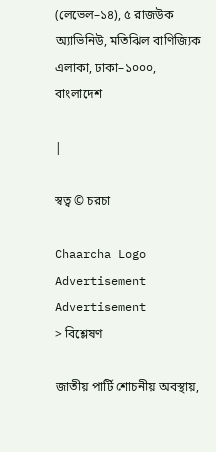(লেভেল–১৪), ৫ রাজউক অ্যাভিনিউ, মতিঝিল বাণিজ্যিক এলাকা, ঢাকা–১০০০, বাংলাদেশ

|

স্বত্ব © চরচা

Chaarcha Logo
Advertisement
Advertisement
> বিশ্লেষণ

জাতীয় পার্টি শোচনীয় অবস্থায়,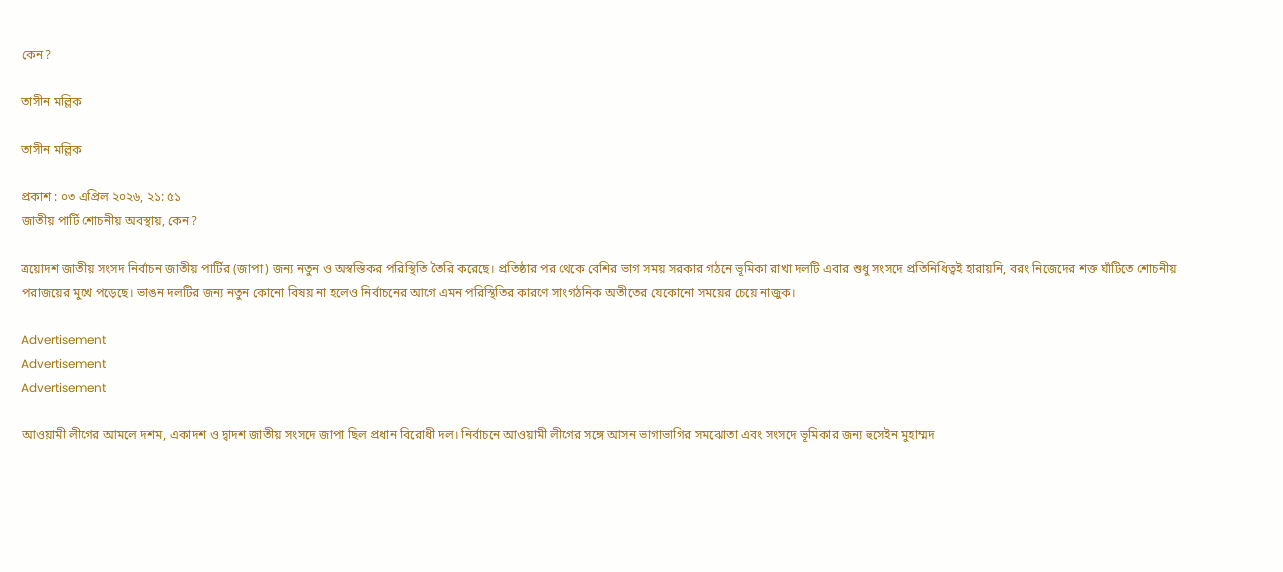কেন?

তাসীন মল্লিক

তাসীন মল্লিক

প্রকাশ : ০৩ এপ্রিল ২০২৬, ২১: ৫১
জাতীয় পার্টি শোচনীয় অবস্থায়, কেন?

ত্রয়োদশ জাতীয় সংসদ নির্বাচন জাতীয় পার্টির (জাপা) জন্য নতুন ও অস্বস্তিকর পরিস্থিতি তৈরি করেছে। প্রতিষ্ঠার পর থেকে বেশির ভাগ সময় সরকার গঠনে ভূমিকা রাখা দলটি এবার শুধু সংসদে প্রতিনিধিত্বই হারায়নি, বরং নিজেদের শক্ত ঘাঁটিতে শোচনীয় পরাজয়ের মুখে পড়েছে। ভাঙন দলটির জন্য নতুন কোনো বিষয় না হলেও নির্বাচনের আগে এমন পরিস্থিতির কারণে সাংগঠনিক অতীতের যেকোনো সময়ের চেয়ে নাজুক।

Advertisement
Advertisement
Advertisement

আওয়ামী লীগের আমলে দশম, একাদশ ও দ্বাদশ জাতীয় সংসদে জাপা ছিল প্রধান বিরোধী দল। নির্বাচনে আওয়ামী লীগের সঙ্গে আসন ভাগাভাগির সমঝোতা এবং সংসদে ভূমিকার জন্য হুসেইন মুহাম্মদ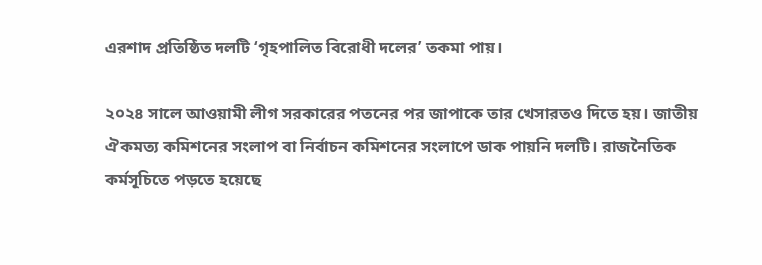এরশাদ প্রতিষ্ঠিত দলটি ‘গৃহপালিত বিরোধী দলের’ তকমা পায়।

২০২৪ সালে আওয়ামী লীগ সরকারের পতনের পর জাপাকে তার খেসারতও দিতে হয়। জাতীয় ঐকমত্য কমিশনের সংলাপ বা নির্বাচন কমিশনের সংলাপে ডাক পায়নি দলটি। রাজনৈতিক কর্মসূচিতে পড়তে হয়েছে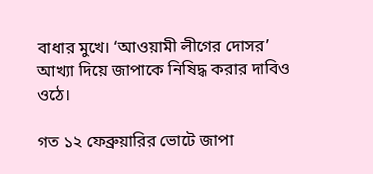বাধার মুখে। ‘আওয়ামী লীগের দোসর’ আখ্যা দিয়ে জাপাকে নিষিদ্ধ করার দাবিও ওঠে।

গত ১২ ফেব্রুয়ারির ভোটে জাপা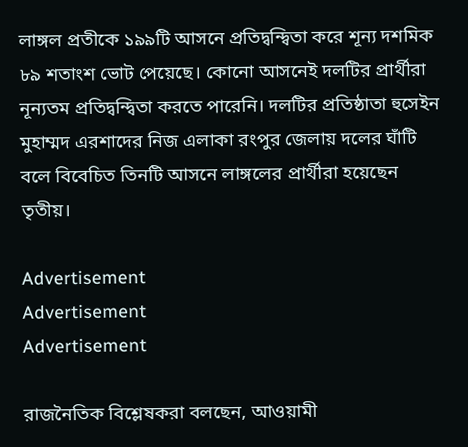লাঙ্গল প্রতীকে ১৯৯টি আসনে প্রতিদ্বন্দ্বিতা করে শূন্য দশমিক ৮৯ শতাংশ ভোট পেয়েছে। কোনো আসনেই দলটির প্রার্থীরা নূন্যতম প্রতিদ্বন্দ্বিতা করতে পারেনি। দলটির প্রতিষ্ঠাতা হুসেইন মুহাম্মদ এরশাদের নিজ এলাকা রংপুর জেলায় দলের ঘাঁটি বলে বিবেচিত তিনটি আসনে লাঙ্গলের প্রার্থীরা হয়েছেন তৃতীয়।

Advertisement
Advertisement
Advertisement

রাজনৈতিক বিশ্লেষকরা বলছেন, আওয়ামী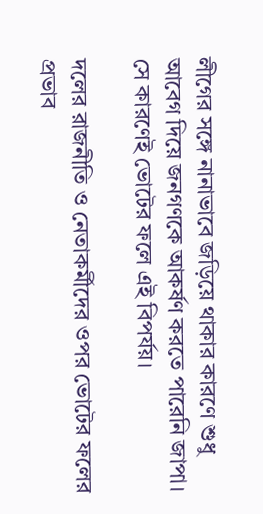লীগের সঙ্গে নানাভাবে জড়িয়ে থাকার কারণে শুধু আবেগ দিয়ে জনগণকে আকর্ষণ করতে পারেনি জাপা। সে কারণেই ভোটের ফলে এই বিপর্যয়।

দলের রাজনীতি ও নেতাকর্মীদের ওপর ভোটের ফলের প্রভাব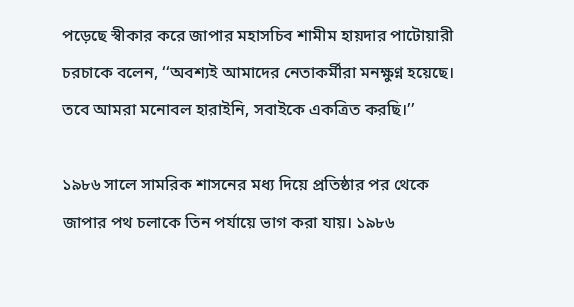পড়েছে স্বীকার করে জাপার মহাসচিব শামীম হায়দার পাটোয়ারী চরচাকে বলেন, ‘‘অবশ্যই আমাদের নেতাকর্মীরা মনক্ষুণ্ন হয়েছে। তবে আমরা মনোবল হারাইনি, সবাইকে একত্রিত করছি।’’

১৯৮৬ সালে সামরিক শাসনের মধ্য দিয়ে প্রতিষ্ঠার পর থেকে জাপার পথ চলাকে তিন পর্যায়ে ভাগ করা যায়। ১৯৮৬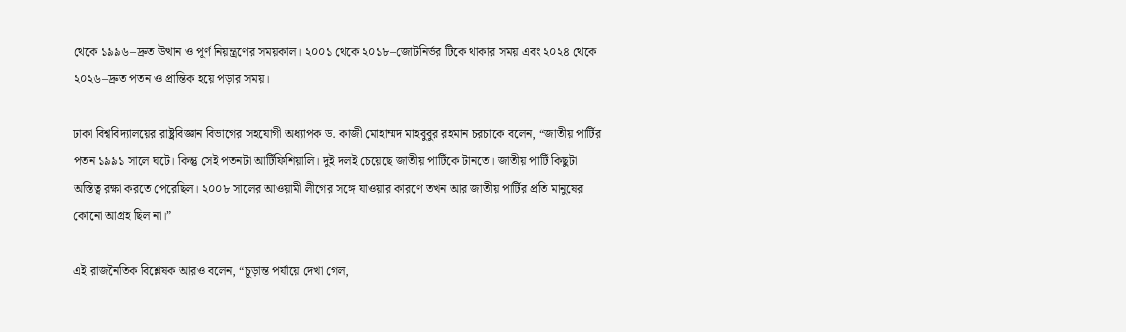থেকে ১৯৯৬–দ্রুত উত্থান ও পূর্ণ নিয়ন্ত্রণের সময়কাল। ২০০১ থেকে ২০১৮–জোটনির্ভর টিকে থাকার সময় এবং ২০২৪ থেকে ২০২৬–দ্রুত পতন ও প্রান্তিক হয়ে পড়ার সময়।

ঢাকা বিশ্ববিদ্যালয়ের রাষ্ট্রবিজ্ঞান বিভাগের সহযোগী অধ্যাপক ড. কাজী মোহাম্মদ মাহবুবুর রহমান চরচাকে বলেন, “জাতীয় পার্টির পতন ১৯৯১ সালে ঘটে। কিন্তু সেই পতনটা আর্টিফিশিয়ালি। দুই দলই চেয়েছে জাতীয় পার্টিকে টানতে। জাতীয় পার্টি কিছুটা অস্তিত্ব রক্ষা করতে পেরেছিল। ২০০৮ সালের আওয়ামী লীগের সঙ্গে যাওয়ার কারণে তখন আর জাতীয় পার্টির প্রতি মানুষের কোনো আগ্রহ ছিল না।”

এই রাজনৈতিক বিশ্লেষক আরও বলেন, “চূড়ান্ত পর্যায়ে দেখা গেল,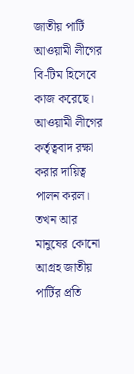জাতীয় পার্টি আওয়ামী লীগের বি-টিম হিসেবে কাজ করেছে। আওয়ামী লীগের কর্তৃত্ববাদ রক্ষা করার দায়িত্ব পালন করল। তখন আর মানুষের কোনো আগ্রহ জাতীয় পার্টির প্রতি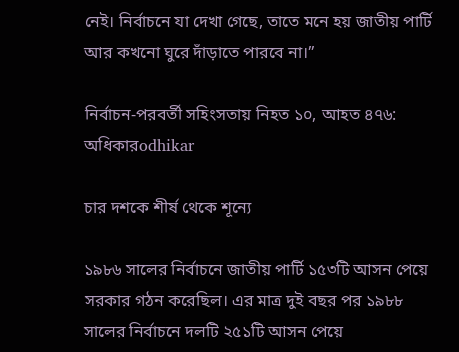নেই। নির্বাচনে যা দেখা গেছে, তাতে মনে হয় জাতীয় পার্টি আর কখনো ঘুরে দাঁড়াতে পারবে না।”

নির্বাচন-পরবর্তী সহিংসতায় নিহত ১০, আহত ৪৭৬: অধিকারodhikar

চার দশকে শীর্ষ থেকে শূন্যে

১৯৮৬ সালের নির্বাচনে জাতীয় পার্টি ১৫৩টি আসন পেয়ে সরকার গঠন করেছিল। এর মাত্র দুই বছর পর ১৯৮৮ সালের নির্বাচনে দলটি ২৫১টি আসন পেয়ে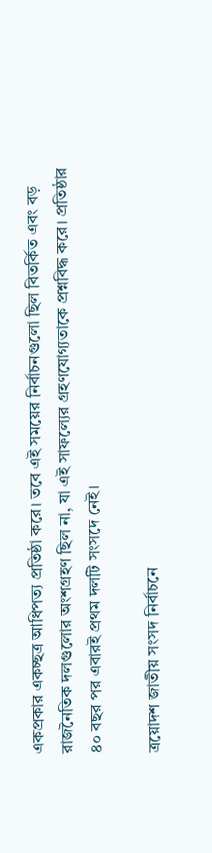একপ্রকার একচ্ছত্র আধিপত্য প্রতিষ্ঠা করে। তবে এই সময়ের নির্বাচনগুলো ছিল বিতর্কিত এবং বড় রাজনৈতিক দলগুলোর অংশগ্রহণ ছিল না, যা এই সাফল্যের গ্রহণযোগ্যতাকে প্রশ্নবিদ্ধ করে। প্রতিষ্ঠার ৪০ বছর পর এবারই প্রথম দলটি সংসদে নেই।

ত্রয়োদশ জাতীয় সংসদ নির্বাচনে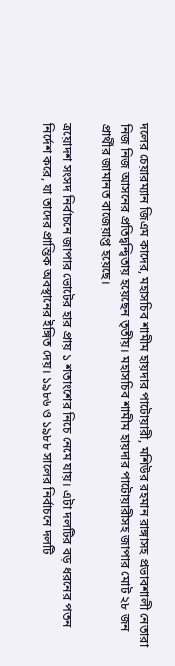দলের চেয়ারম্যান জিএম কাদের, মহাসচিব শামীম হায়দার পাটোয়ারী, মশিউর রহমান রাঙ্গাসহ প্রভাবশালী নেতারা নিজ নিজ আসনের প্রতিদ্বন্দ্বিতায় হয়েছেন তৃতীয়। মহাসচিব শামীম হায়দার পাটোয়ারীসহ জাপার মোট ২৮ জন প্রার্থীর জামানত বাজেয়াপ্ত হয়েছে।

ত্রয়োদশ সংসদ নির্বাচনে জাপার ভোটের হার প্রায় ১ শতাংশের নিচে নেমে যায়। এটা দলটির বড় ধরনের পতন নির্দেশ করে, যা তাদের প্রান্তিক অবস্থানের ইঙ্গিত দেয়। ১৯৮৬ ও ১৯৮৮ সালের নির্বাচনে দলটি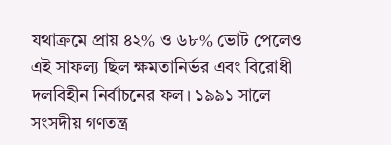যথাক্রমে প্রায় ৪২% ও ৬৮% ভোট পেলেও এই সাফল্য ছিল ক্ষমতানির্ভর এবং বিরোধী দলবিহীন নির্বাচনের ফল। ১৯৯১ সালে সংসদীয় গণতন্ত্র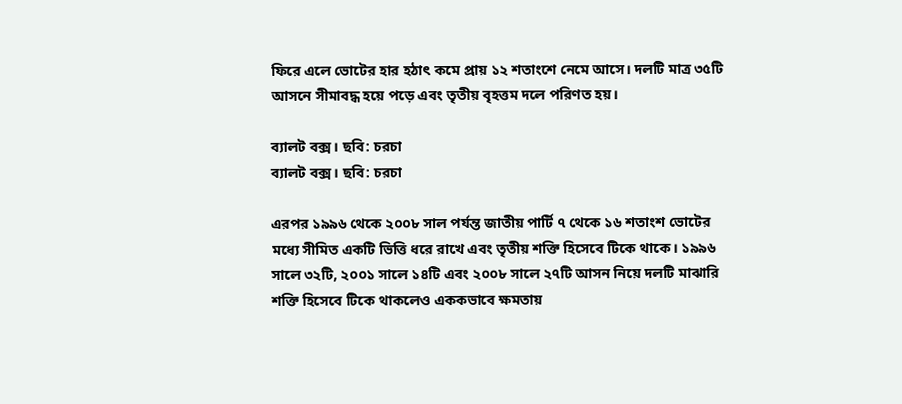ফিরে এলে ভোটের হার হঠাৎ কমে প্রায় ১২ শতাংশে নেমে আসে। দলটি মাত্র ৩৫টি আসনে সীমাবদ্ধ হয়ে পড়ে এবং তৃতীয় বৃহত্তম দলে পরিণত হয়।

ব্যালট বক্স। ছবি: চরচা
ব্যালট বক্স। ছবি: চরচা

এরপর ১৯৯৬ থেকে ২০০৮ সাল পর্যন্ত জাতীয় পার্টি ৭ থেকে ১৬ শতাংশ ভোটের মধ্যে সীমিত একটি ভিত্তি ধরে রাখে এবং তৃতীয় শক্তি হিসেবে টিকে থাকে। ১৯৯৬ সালে ৩২টি, ২০০১ সালে ১৪টি এবং ২০০৮ সালে ২৭টি আসন নিয়ে দলটি মাঝারি শক্তি হিসেবে টিকে থাকলেও এককভাবে ক্ষমতায়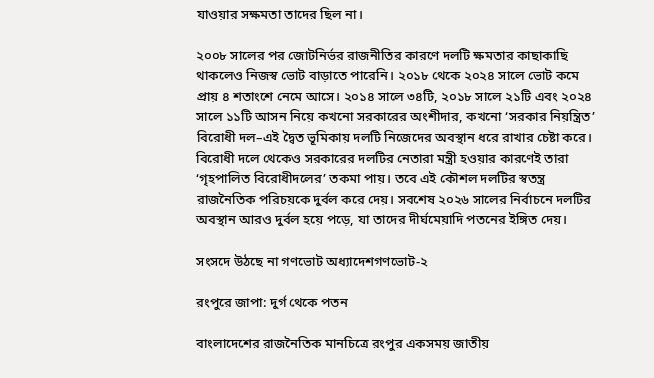যাওয়ার সক্ষমতা তাদের ছিল না।

২০০৮ সালের পর জোটনির্ভর রাজনীতির কারণে দলটি ক্ষমতার কাছাকাছি থাকলেও নিজস্ব ভোট বাড়াতে পারেনি। ২০১৮ থেকে ২০২৪ সালে ভোট কমে প্রায় ৪ শতাংশে নেমে আসে। ২০১৪ সালে ৩৪টি, ২০১৮ সালে ২১টি এবং ২০২৪ সালে ১১টি আসন নিয়ে কখনো সরকারের অংশীদার, কখনো ‘সরকার নিয়ন্ত্রিত’ বিরোধী দল–এই দ্বৈত ভূমিকায় দলটি নিজেদের অবস্থান ধরে রাখার চেষ্টা করে। বিরোধী দলে থেকেও সরকারের দলটির নেতারা মন্ত্রী হওয়ার কারণেই তারা ‘গৃহপালিত বিরোধীদলের’ তকমা পায়। তবে এই কৌশল দলটির স্বতন্ত্র রাজনৈতিক পরিচয়কে দুর্বল করে দেয়। সবশেষ ২০২৬ সালের নির্বাচনে দলটির অবস্থান আরও দুর্বল হয়ে পড়ে, যা তাদের দীর্ঘমেয়াদি পতনের ইঙ্গিত দেয়।

সংসদে উঠছে না গণভোট অধ্যাদেশগণভোট-২

রংপুরে জাপা: দুর্গ থেকে পতন

বাংলাদেশের রাজনৈতিক মানচিত্রে রংপুর একসময় জাতীয়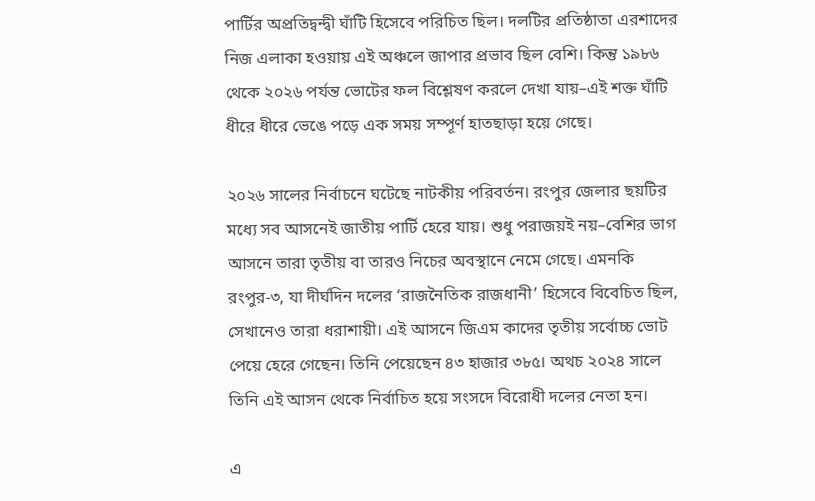পার্টির অপ্রতিদ্বন্দ্বী ঘাঁটি হিসেবে পরিচিত ছিল। দলটির প্রতিষ্ঠাতা এরশাদের নিজ এলাকা হওয়ায় এই অঞ্চলে জাপার প্রভাব ছিল বেশি। কিন্তু ১৯৮৬ থেকে ২০২৬ পর্যন্ত ভোটের ফল বিশ্লেষণ করলে দেখা যায়–এই শক্ত ঘাঁটি ধীরে ধীরে ভেঙে পড়ে এক সময় সম্পূর্ণ হাতছাড়া হয়ে গেছে।

২০২৬ সালের নির্বাচনে ঘটেছে নাটকীয় পরিবর্তন। রংপুর জেলার ছয়টির মধ্যে সব আসনেই জাতীয় পার্টি হেরে যায়। শুধু পরাজয়ই নয়–বেশির ভাগ আসনে তারা তৃতীয় বা তারও নিচের অবস্থানে নেমে গেছে। এমনকি রংপুর-৩, যা দীর্ঘদিন দলের ‘রাজনৈতিক রাজধানী’ হিসেবে বিবেচিত ছিল, সেখানেও তারা ধরাশায়ী। এই আসনে জিএম কাদের তৃতীয় সর্বোচ্চ ভোট পেয়ে হেরে গেছেন। তিনি পেয়েছেন ৪৩ হাজার ৩৮৫। অথচ ২০২৪ সালে তিনি এই আসন থেকে নির্বাচিত হয়ে সংসদে বিরোধী দলের নেতা হন।

এ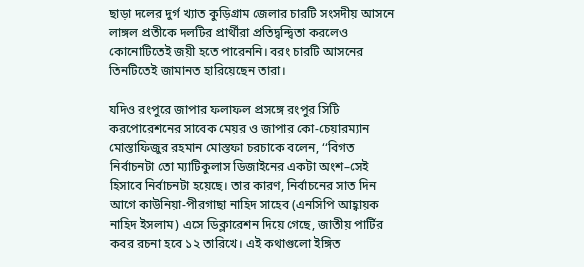ছাড়া দলের দুর্গ খ্যাত কুড়িগ্রাম জেলার চারটি সংসদীয় আসনে লাঙ্গল প্রতীকে দলটির প্রার্থীরা প্রতিদ্বন্দ্বিতা করলেও কোনোটিতেই জয়ী হতে পারেননি। বরং চারটি আসনের তিনটিতেই জামানত হারিয়েছেন তারা।

যদিও রংপুরে জাপার ফলাফল প্রসঙ্গে রংপুর সিটি করপোরেশনের সাবেক মেয়র ও জাপার কো-চেয়ারম্যান মোস্তাফিজুর রহমান মোস্তফা চরচাকে বলেন, ‘‘বিগত নির্বাচনটা তো ম্যাটিকুলাস ডিজাইনের একটা অংশ–সেই হিসাবে নির্বাচনটা হয়েছে। তার কারণ, নির্বাচনের সাত দিন আগে কাউনিয়া-পীরগাছা নাহিদ সাহেব (এনসিপি আহ্বায়ক নাহিদ ইসলাম) এসে ডিক্লারেশন দিয়ে গেছে, জাতীয় পার্টির কবর রচনা হবে ১২ তারিখে। এই কথাগুলো ইঙ্গিত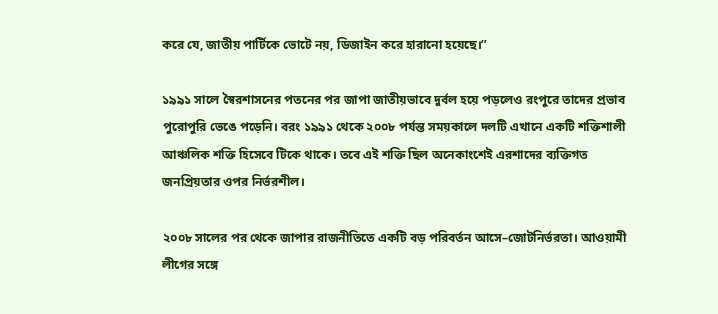করে যে, জাতীয় পার্টিকে ভোটে নয়, ডিজাইন করে হারানো হয়েছে।’’

১৯৯১ সালে স্বৈরশাসনের পতনের পর জাপা জাতীয়ভাবে দুর্বল হয়ে পড়লেও রংপুরে তাদের প্রভাব পুরোপুরি ভেঙে পড়েনি। বরং ১৯৯১ থেকে ২০০৮ পর্যন্ত সময়কালে দলটি এখানে একটি শক্তিশালী আঞ্চলিক শক্তি হিসেবে টিকে থাকে। তবে এই শক্তি ছিল অনেকাংশেই এরশাদের ব্যক্তিগত জনপ্রিয়তার ওপর নির্ভরশীল।

২০০৮ সালের পর থেকে জাপার রাজনীতিতে একটি বড় পরিবর্তন আসে–জোটনির্ভরতা। আওয়ামী লীগের সঙ্গে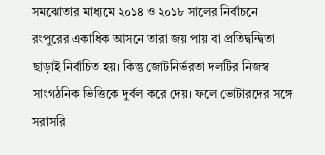সমঝোতার মাধ্যমে ২০১৪ ও ২০১৮ সালের নির্বাচনে রংপুরের একাধিক আসনে তারা জয় পায় বা প্রতিদ্বন্দ্বিতা ছাড়াই নির্বাচিত হয়। কিন্তু জোটনির্ভরতা দলটির নিজস্ব সাংগঠনিক ভিত্তিকে দুর্বল করে দেয়। ফলে ভোটারদের সঙ্গে সরাসরি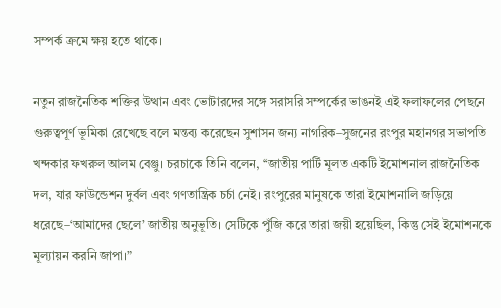সম্পর্ক ক্রমে ক্ষয় হতে থাকে।

নতুন রাজনৈতিক শক্তির উত্থান এবং ভোটারদের সঙ্গে সরাসরি সম্পর্কের ভাঙনই এই ফলাফলের পেছনে গুরুত্বপূর্ণ ভূমিকা রেখেছে বলে মন্তব্য করেছেন সুশাসন জন্য নাগরিক–সুজনের রংপুর মহানগর সভাপতি খন্দকার ফখরুল আলম বেঞ্জু। চরচাকে তিনি বলেন, ‘‘জাতীয় পার্টি মূলত একটি ইমোশনাল রাজনৈতিক দল, যার ফাউন্ডেশন দুর্বল এবং গণতান্ত্রিক চর্চা নেই। রংপুরের মানুষকে তারা ইমোশনালি জড়িয়ে ধরেছে–‘আমাদের ছেলে’ জাতীয় অনুভূতি। সেটিকে পুঁজি করে তারা জয়ী হয়েছিল, কিন্তু সেই ইমোশনকে মূল্যায়ন করনি জাপা।”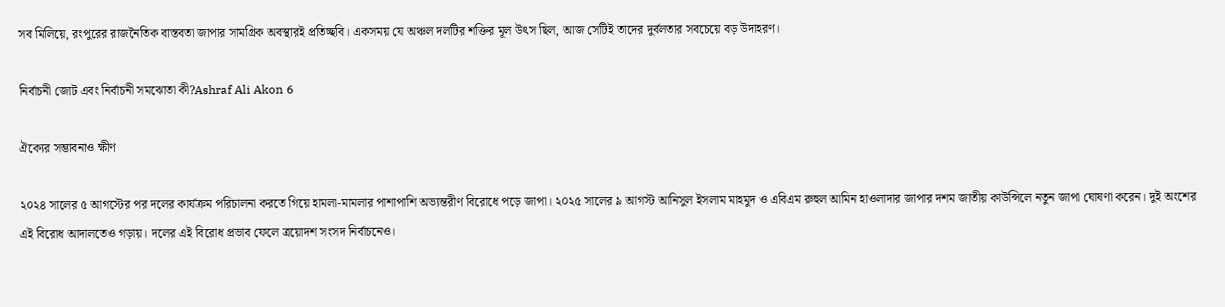সব মিলিয়ে, রংপুরের রাজনৈতিক বাস্তবতা জাপার সামগ্রিক অবস্থারই প্রতিচ্ছবি। একসময় যে অঞ্চল দলটির শক্তির মূল উৎস ছিল, আজ সেটিই তাদের দুর্বলতার সবচেয়ে বড় উদাহরণ।

নির্বাচনী জোট এবং নির্বাচনী সমঝোতা কী?Ashraf Ali Akon 6

ঐক্যের সম্ভাবনাও ক্ষীণ

২০২৪ সালের ৫ আগস্টের পর দলের কার্যক্রম পরিচালনা করতে গিয়ে হামলা-মামলার পাশাপাশি অভ্যন্তরীণ বিরোধে পড়ে জাপা। ২০২৫ সালের ৯ আগস্ট আনিসুল ইসলাম মাহমুদ ও এবিএম রুহুল আমিন হাওলাদার জাপার দশম জাতীয় কাউন্সিলে নতুন জাপা ঘোষণা করেন। দুই অংশের এই বিরোধ আদালতেও গড়ায়। দলের এই বিরোধ প্রভাব ফেলে ত্রয়োদশ সংসদ নির্বাচনেও।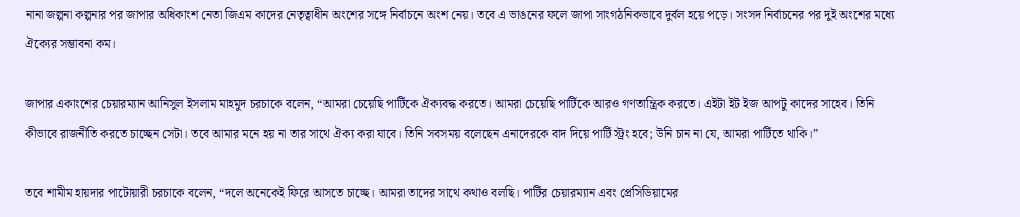নানা জল্পনা কল্পনার পর জাপার অধিকাংশ নেতা জিএম কাদের নেতৃত্বাধীন অংশের সঙ্গে নির্বাচনে অংশ নেয়। তবে এ ভাঙনের ফলে জাপা সাংগঠনিকভাবে দুর্বল হয়ে পড়ে। সংসদ নির্বাচনের পর দুই অংশের মধ্যে ঐক্যের সম্ভাবনা কম।

জাপার একাংশের চেয়ারম্যান আনিসুল ইসলাম মাহমুদ চরচাকে বলেন, “আমরা চেয়েছি পার্টিকে ঐক্যবদ্ধ করতে। আমরা চেয়েছি পার্টিকে আরও গণতান্ত্রিক করতে। এইটা ইট ইজ আপটু কাদের সাহেব। তিনি কীভাবে রাজনীতি করতে চাচ্ছেন সেটা। তবে আমার মনে হয় না তার সাথে ঐক্য করা যাবে। তিনি সবসময় বলেছেন এনাদেরকে বাদ দিয়ে পার্টি স্ট্রং হবে; উনি চান না যে, আমরা পার্টিতে থাকি।”

তবে শামীম হায়দার পাটোয়ারী চরচাকে বলেন, “দলে অনেকেই ফিরে আসতে চাচ্ছে। আমরা তাদের সাথে কথাও বলছি। পার্টির চেয়ারম্যান এবং প্রেসিডিয়ামের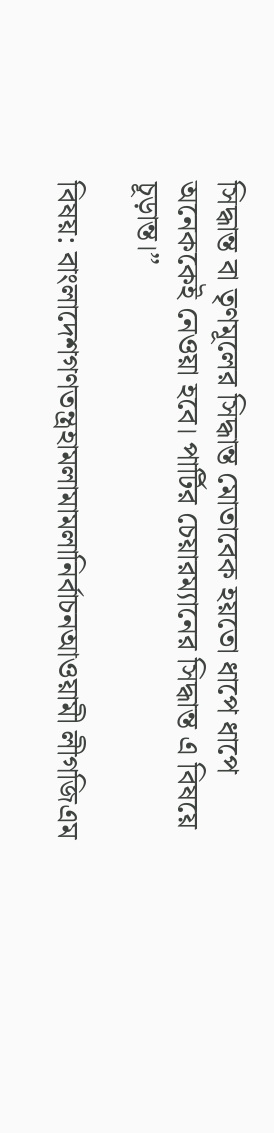সিদ্ধান্ত বা তৃণমূলের সিদ্ধান্ত মোতাবেক হয়তো ধাপে ধাপে অনেককেই নেওয়া হবে। পার্টির চেয়ারম্যানের সিদ্ধান্ত এ বিষয়ে চূড়ান্ত।”

বিষয়: বাংলাদেশগণতন্ত্রহামলামামলানির্বাচনআওয়ামী লীগজিএম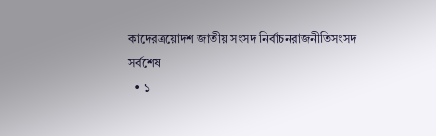কাদেরত্রয়োদশ জাতীয় সংসদ নির্বাচনরাজনীতিসংসদ
সর্বশেষ
  • ১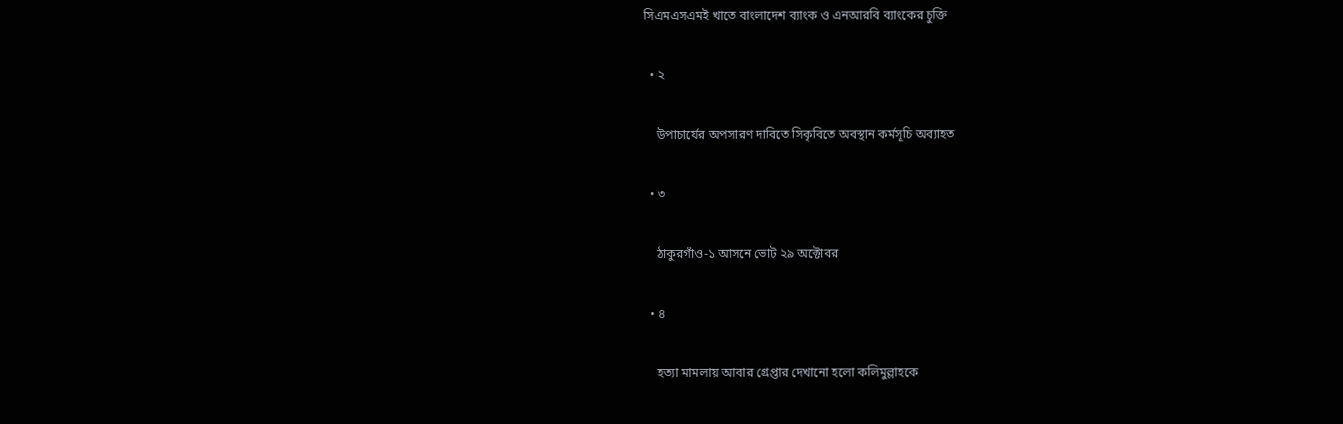সিএমএসএমই খাতে বাংলাদেশ ব্যাংক ও এনআরবি ব্যাংকের চুক্তি

  • ২

    উপাচার্যের অপসারণ দাবিতে সিকৃবিতে অবস্থান কর্মসূচি অব্যাহত

  • ৩

    ঠাকুরগাঁও-১ আসনে ভোট ২৯ অক্টোবর

  • ৪

    হত্যা মামলায় আবার গ্রেপ্তার দেখানো হলো কলিমুল্লাহকে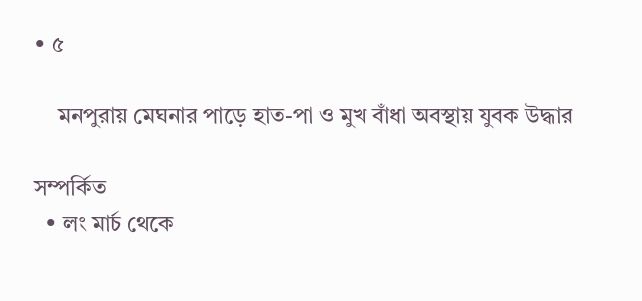• ৫

    মনপুরায় মেঘনার পাড়ে হাত-পা ও মুখ বাঁধা অবস্থায় যুবক উদ্ধার

সম্পর্কিত
  • লং মার্চ থেকে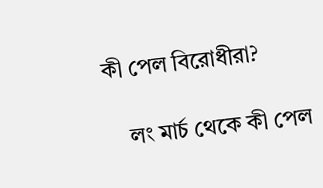কী পেল বিরোধীরা?

    লং মার্চ থেকে কী পেল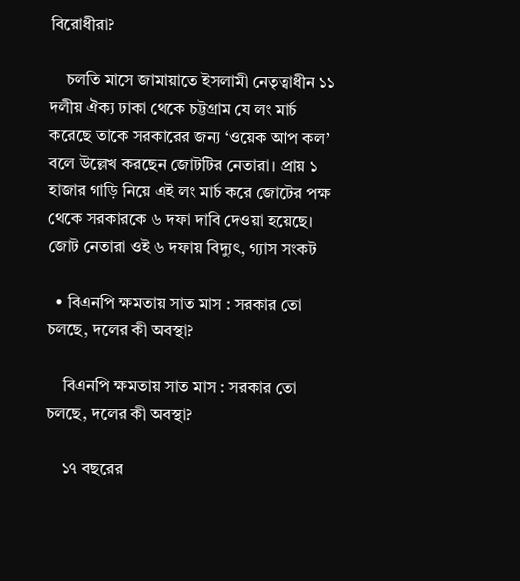বিরোধীরা?

    চলতি মাসে জামায়াতে ইসলামী নেতৃত্বাধীন ১১ দলীয় ঐক্য ঢাকা থেকে চট্টগ্রাম যে লং মার্চ করেছে তাকে সরকারের জন্য ‘ওয়েক আপ কল’ বলে উল্লেখ করছেন জোটটির নেতারা। প্রায় ১ হাজার গাড়ি নিয়ে এই লং মার্চ করে জোটের পক্ষ থেকে সরকারকে ৬ দফা দাবি দেওয়া হয়েছে। জোট নেতারা ওই ৬ দফায় বিদ্যুৎ, গ্যাস সংকট

  • বিএনপি ক্ষমতায় সাত মাস : সরকার তো চলছে, দলের কী অবস্থা?

    বিএনপি ক্ষমতায় সাত মাস : সরকার তো চলছে, দলের কী অবস্থা?

    ১৭ বছরের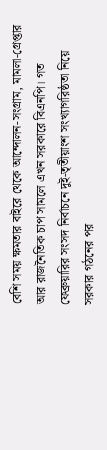বেশি সময় ক্ষমতার বাইরে থেকে আন্দোলন-সংগ্রাম, মামলা-গ্রেপ্তার আর রাজনৈতিক চাপ সামলে এখন সরকারে বিএনপি। গত ফেব্রুয়ারির সংসদ নির্বাচনে দুই-তৃতীয়াংশ সংখ্যাগরিষ্ঠতা নিয়ে সরকার গঠনের পর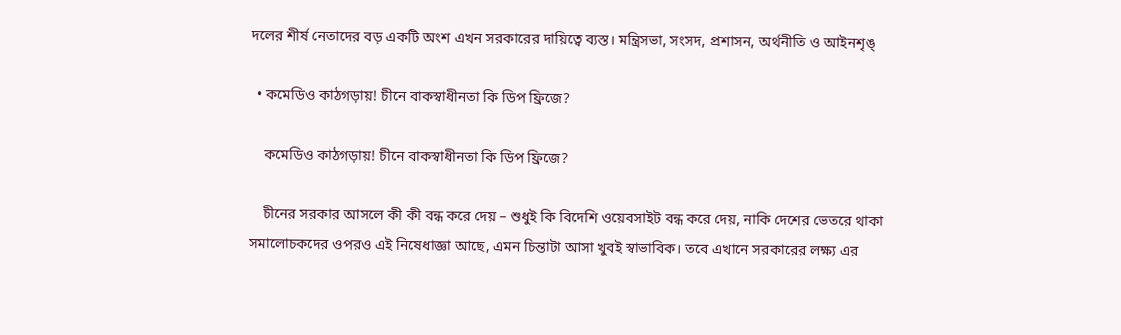দলের শীর্ষ নেতাদের বড় একটি অংশ এখন সরকারের দায়িত্বে ব্যস্ত। মন্ত্রিসভা, সংসদ, প্রশাসন, অর্থনীতি ও আইনশৃঙ্

  • কমেডিও কাঠগড়ায়! চীনে বাকস্বাধীনতা কি ডিপ ফ্রিজে?

    কমেডিও কাঠগড়ায়! চীনে বাকস্বাধীনতা কি ডিপ ফ্রিজে?

    চীনের সরকার আসলে কী কী বন্ধ করে দেয় – শুধুই কি বিদেশি ওয়েবসাইট বন্ধ করে দেয়, নাকি দেশের ভেতরে থাকা সমালোচকদের ওপরও এই নিষেধাজ্ঞা আছে, এমন চিন্তাটা আসা খুবই স্বাভাবিক। তবে এখানে সরকারের লক্ষ্য এর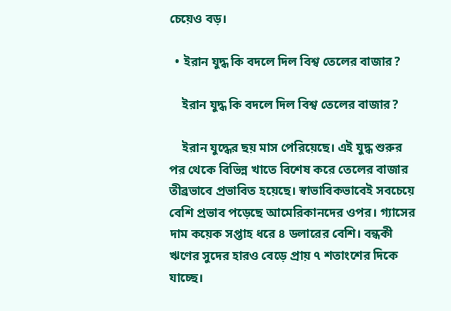চেয়েও বড়।

  • ইরান যুদ্ধ কি বদলে দিল বিশ্ব তেলের বাজার?

    ইরান যুদ্ধ কি বদলে দিল বিশ্ব তেলের বাজার?

    ইরান যুদ্ধের ছয় মাস পেরিয়েছে। এই যুদ্ধ শুরুর পর থেকে বিভিন্ন খাতে বিশেষ করে তেলের বাজার তীব্রভাবে প্রভাবিত হয়েছে। স্বাভাবিকভাবেই সবচেয়ে বেশি প্রভাব পড়েছে আমেরিকানদের ওপর। গ্যাসের দাম কয়েক সপ্তাহ ধরে ৪ ডলারের বেশি। বন্ধকী ঋণের সুদের হারও বেড়ে প্রায় ৭ শতাংশের দিকে যাচ্ছে।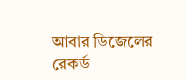আবার ডিজেলের রেকর্ড